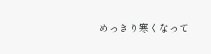めっきり寒くなって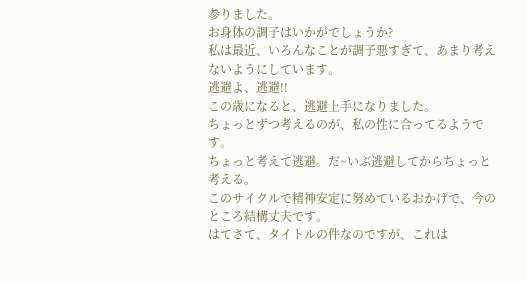参りました。
お身体の調子はいかがでしょうか?
私は最近、いろんなことが調子悪すぎて、あまり考えないようにしています。
逃避よ、逃避!!
この歳になると、逃避上手になりました。
ちょっとずつ考えるのが、私の性に合ってるようです。
ちょっと考えて逃避。だ~いぶ逃避してからちょっと考える。
このサイクルで精神安定に努めているおかげで、今のところ結構丈夫です。
はてさて、タイトルの件なのですが、これは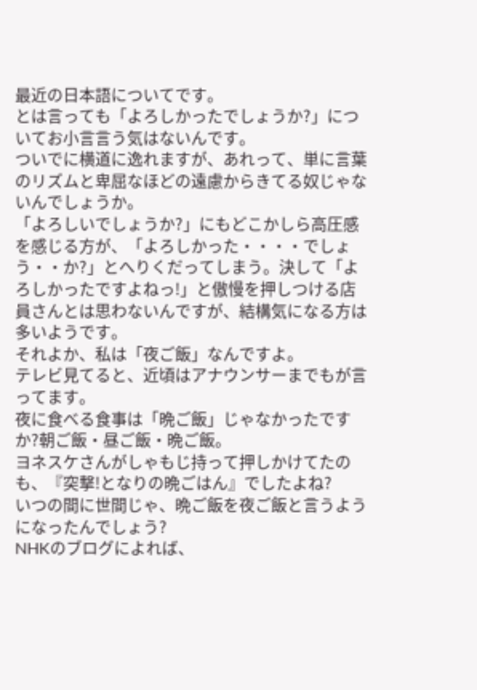最近の日本語についてです。
とは言っても「よろしかったでしょうか?」についてお小言言う気はないんです。
ついでに横道に逸れますが、あれって、単に言葉のリズムと卑屈なほどの遠慮からきてる奴じゃないんでしょうか。
「よろしいでしょうか?」にもどこかしら高圧感を感じる方が、「よろしかった・・・・でしょう・・か?」とへりくだってしまう。決して「よろしかったですよねっ!」と傲慢を押しつける店員さんとは思わないんですが、結構気になる方は多いようです。
それよか、私は「夜ご飯」なんですよ。
テレビ見てると、近頃はアナウンサーまでもが言ってます。
夜に食べる食事は「晩ご飯」じゃなかったですか?朝ご飯・昼ご飯・晩ご飯。
ヨネスケさんがしゃもじ持って押しかけてたのも、『突撃!となりの晩ごはん』でしたよね?
いつの間に世間じゃ、晩ご飯を夜ご飯と言うようになったんでしょう?
NHKのブログによれば、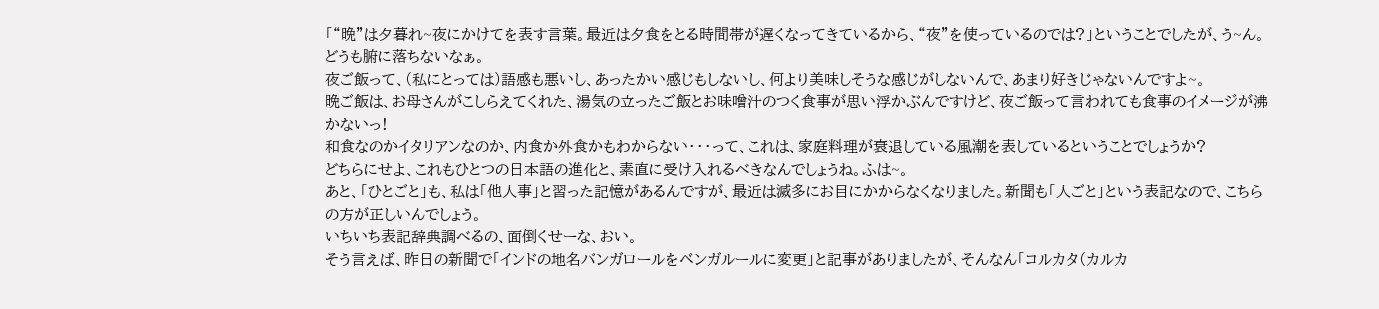「“晩”は夕暮れ~夜にかけてを表す言葉。最近は夕食をとる時間帯が遅くなってきているから、“夜”を使っているのでは?」ということでしたが、う~ん。どうも腑に落ちないなぁ。
夜ご飯って、(私にとっては)語感も悪いし、あったかい感じもしないし、何より美味しそうな感じがしないんで、あまり好きじゃないんですよ~。
晩ご飯は、お母さんがこしらえてくれた、湯気の立ったご飯とお味噌汁のつく食事が思い浮かぶんですけど、夜ご飯って言われても食事のイメージが沸かないっ!
和食なのかイタリアンなのか、内食か外食かもわからない・・・って、これは、家庭料理が衰退している風潮を表しているということでしょうか?
どちらにせよ、これもひとつの日本語の進化と、素直に受け入れるべきなんでしょうね。ふは~。
あと、「ひとごと」も、私は「他人事」と習った記憶があるんですが、最近は滅多にお目にかからなくなりました。新聞も「人ごと」という表記なので、こちらの方が正しいんでしょう。
いちいち表記辞典調べるの、面倒くせーな、おい。
そう言えば、昨日の新聞で「インドの地名バンガロールをベンガルールに変更」と記事がありましたが、そんなん「コルカタ(カルカ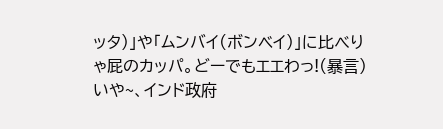ッタ)」や「ムンバイ(ボンベイ)」に比べりゃ屁のカッパ。どーでもエエわっ!(暴言)
いや~、インド政府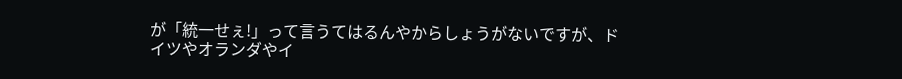が「統一せぇ!」って言うてはるんやからしょうがないですが、ドイツやオランダやイ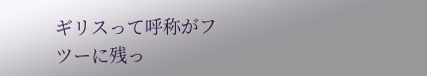ギリスって呼称がフツーに残っ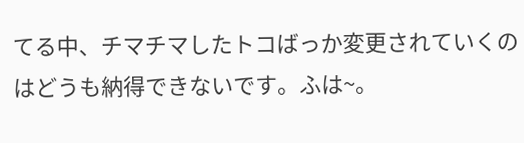てる中、チマチマしたトコばっか変更されていくのはどうも納得できないです。ふは~。